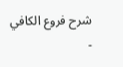شرح فروع الكافي -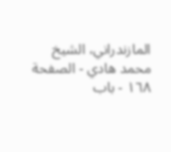المازندراني، الشيخ محمد هادي - الصفحة ١٦٨ - باب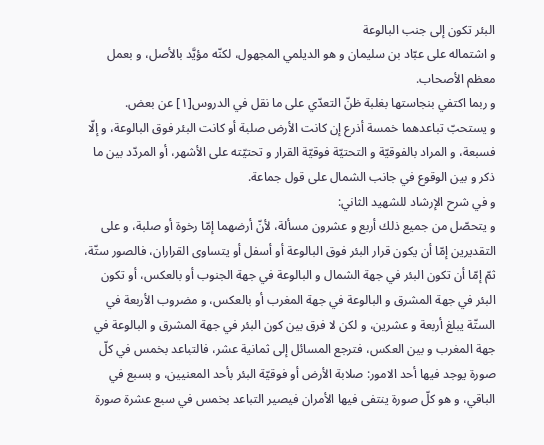البئر تكون إلى جنب البالوعة
و اشتماله على عبّاد بن سليمان و هو الديلمي المجهول، لكنّه مؤيَّد بالأصل، و بعمل معظم الأصحاب.
و ربما اكتفي بنجاستها بغلبة ظنّ التعدّي على ما نقل في الدروس[١] عن بعض.
و يستحبّ تباعدهما خمسة أذرع إن كانت الأرض صلبة أو كانت البئر فوق البالوعة، و إلّا فسبعة، و المراد بالفوقيّة و التحتيّة فوقيّة القرار و تحتيّته على الأشهر، أو المردّد بين ما ذكر و بين الوقوع في جانب الشمال على قول جماعة.
و في شرح الإرشاد للشهيد الثاني:
و يتحصّل من جميع ذلك أربع و عشرون مسألة، لأنّ أرضهما إمّا رخوة أو صلبة، و على التقديرين إمّا أن يكون قرار البئر فوق البالوعة أو أسفل أو يتساوى القراران، فالصور ستّة، ثمّ إمّا أن تكون البئر في جهة الشمال و البالوعة في جهة الجنوب أو بالعكس، أو تكون البئر في جهة المشرق و البالوعة في جهة المغرب أو بالعكس، و مضروب الأربعة في الستّة يبلغ أربعة و عشرين، و لكن لا فرق بين كون البئر في جهة المشرق و البالوعة في جهة المغرب و بين العكس، فترجع المسائل إلى ثمانية عشر، فالتباعد بخمس في كلّ صورة يوجد فيها أحد الامور: صلابة الأرض أو فوقيّة البئر بأحد المعنيين، و بسبع في الباقي، و هو كلّ صورة ينتفى فيها الأمران فيصير التباعد بخمس في سبع عشرة صورة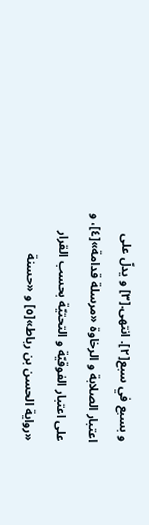و بسبع في سبع[٢]. انتهى.[٣] و يدلّ على اعتبار الصلابة و الرخاوة «مرسلة قدامة»[٤]، و على اعتبار الفوقيّة و التحتيّة بحسب القرار «رواية الحسن بن رباط»[٥] و «حسنة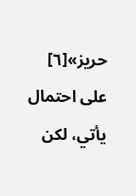حريز»[٦] على احتمال يأتي، لكن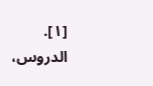[١]. الدروس،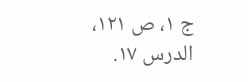ج ١، ص ١٢١، الدرس ١٧.